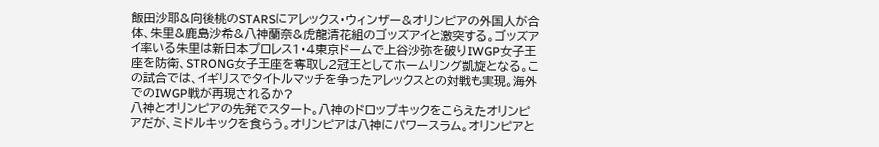飯田沙耶&向後桃のSTARSにアレックス・ウィンザー&オリンピアの外国人が合体、朱里&鹿島沙希&八神蘭奈&虎龍清花組のゴッズアイと激突する。ゴッズアイ率いる朱里は新日本プロレス1・4東京ドームで上谷沙弥を破りIWGP女子王座を防衛、STRONG女子王座を奪取し2冠王としてホームリング凱旋となる。この試合では、イギリスでタイトルマッチを争ったアレックスとの対戦も実現。海外でのIWGP戦が再現されるか?
八神とオリンピアの先発でスタート。八神のドロップキックをこらえたオリンピアだが、ミドルキックを食らう。オリンピアは八神にパワースラム。オリンピアと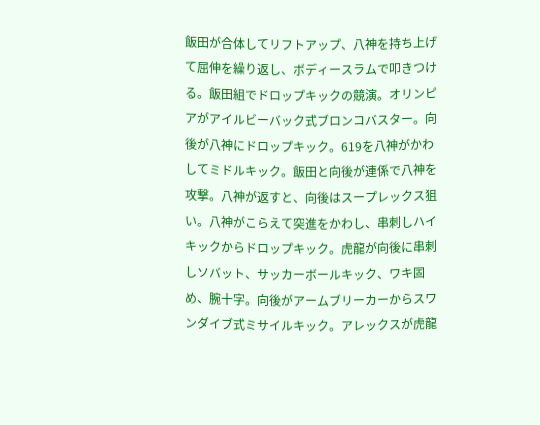飯田が合体してリフトアップ、八神を持ち上げて屈伸を繰り返し、ボディースラムで叩きつける。飯田組でドロップキックの競演。オリンピアがアイルビーバック式ブロンコバスター。向後が八神にドロップキック。619を八神がかわしてミドルキック。飯田と向後が連係で八神を攻撃。八神が返すと、向後はスープレックス狙い。八神がこらえて突進をかわし、串刺しハイキックからドロップキック。虎龍が向後に串刺しソバット、サッカーボールキック、ワキ固め、腕十字。向後がアームブリーカーからスワンダイブ式ミサイルキック。アレックスが虎龍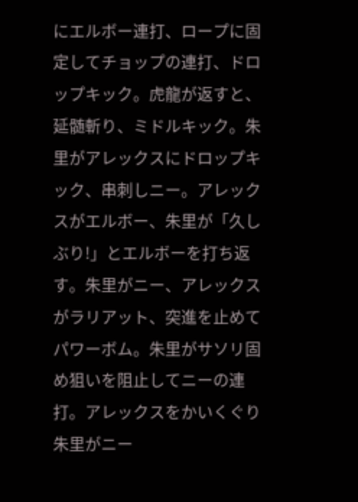にエルボー連打、ロープに固定してチョップの連打、ドロップキック。虎龍が返すと、延髄斬り、ミドルキック。朱里がアレックスにドロップキック、串刺しニー。アレックスがエルボー、朱里が「久しぶり!」とエルボーを打ち返す。朱里がニー、アレックスがラリアット、突進を止めてパワーボム。朱里がサソリ固め狙いを阻止してニーの連打。アレックスをかいくぐり朱里がニー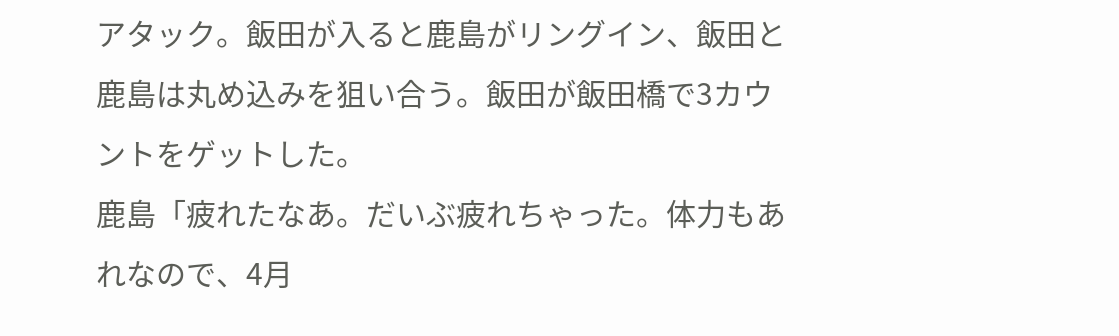アタック。飯田が入ると鹿島がリングイン、飯田と鹿島は丸め込みを狙い合う。飯田が飯田橋で3カウントをゲットした。
鹿島「疲れたなあ。だいぶ疲れちゃった。体力もあれなので、4月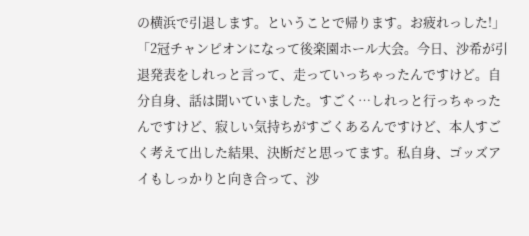の横浜で引退します。ということで帰ります。お疲れっした!」
「2冠チャンピオンになって後楽園ホール大会。今日、沙希が引退発表をしれっと言って、走っていっちゃったんですけど。自分自身、話は聞いていました。すごく…しれっと行っちゃったんですけど、寂しい気持ちがすごくあるんですけど、本人すごく考えて出した結果、決断だと思ってます。私自身、ゴッズアイもしっかりと向き合って、沙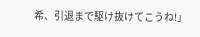希、引退まで駆け抜けてこうね!」